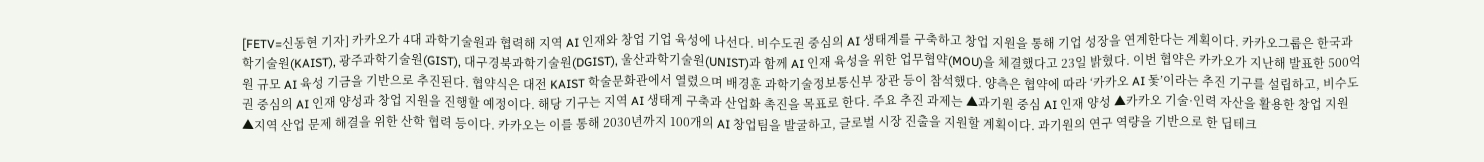[FETV=신동현 기자] 카카오가 4대 과학기술원과 협력해 지역 AI 인재와 창업 기업 육성에 나선다. 비수도권 중심의 AI 생태계를 구축하고 창업 지원을 통해 기업 성장을 연계한다는 계획이다. 카카오그룹은 한국과학기술원(KAIST), 광주과학기술원(GIST), 대구경북과학기술원(DGIST), 울산과학기술원(UNIST)과 함께 AI 인재 육성을 위한 업무협약(MOU)을 체결했다고 23일 밝혔다. 이번 협약은 카카오가 지난해 발표한 500억원 규모 AI 육성 기금을 기반으로 추진된다. 협약식은 대전 KAIST 학술문화관에서 열렸으며 배경훈 과학기술정보통신부 장관 등이 참석했다. 양측은 협약에 따라 ‘카카오 AI 돛’이라는 추진 기구를 설립하고, 비수도권 중심의 AI 인재 양성과 창업 지원을 진행할 예정이다. 해당 기구는 지역 AI 생태계 구축과 산업화 촉진을 목표로 한다. 주요 추진 과제는 ▲과기원 중심 AI 인재 양성 ▲카카오 기술·인력 자산을 활용한 창업 지원 ▲지역 산업 문제 해결을 위한 산학 협력 등이다. 카카오는 이를 통해 2030년까지 100개의 AI 창업팀을 발굴하고, 글로벌 시장 진출을 지원할 계획이다. 과기원의 연구 역량을 기반으로 한 딥테크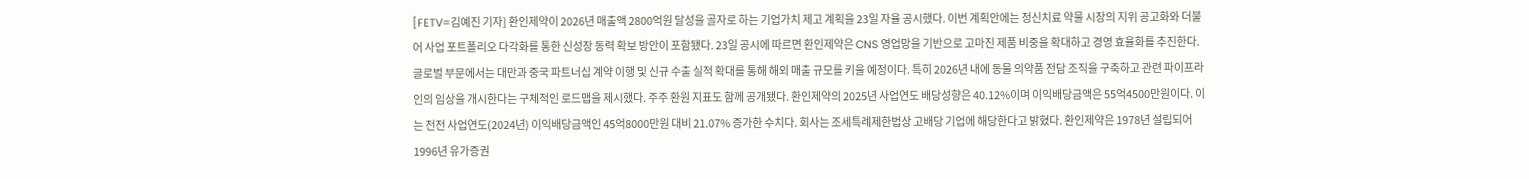[FETV=김예진 기자] 환인제약이 2026년 매출액 2800억원 달성을 골자로 하는 기업가치 제고 계획을 23일 자율 공시했다. 이번 계획안에는 정신치료 약물 시장의 지위 공고화와 더불어 사업 포트폴리오 다각화를 통한 신성장 동력 확보 방안이 포함됐다. 23일 공시에 따르면 환인제약은 CNS 영업망을 기반으로 고마진 제품 비중을 확대하고 경영 효율화를 추진한다. 글로벌 부문에서는 대만과 중국 파트너십 계약 이행 및 신규 수출 실적 확대를 통해 해외 매출 규모를 키울 예정이다. 특히 2026년 내에 동물 의약품 전담 조직을 구축하고 관련 파이프라인의 임상을 개시한다는 구체적인 로드맵을 제시했다. 주주 환원 지표도 함께 공개됐다. 환인제약의 2025년 사업연도 배당성향은 40.12%이며 이익배당금액은 55억4500만원이다. 이는 전전 사업연도(2024년) 이익배당금액인 45억8000만원 대비 21.07% 증가한 수치다. 회사는 조세특례제한법상 고배당 기업에 해당한다고 밝혔다. 환인제약은 1978년 설립되어 1996년 유가증권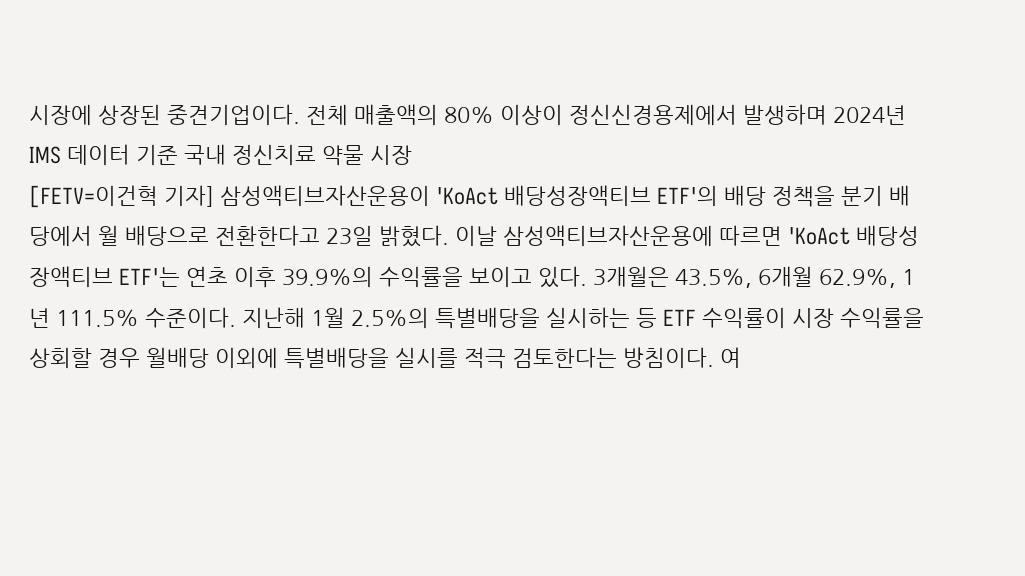시장에 상장된 중견기업이다. 전체 매출액의 80% 이상이 정신신경용제에서 발생하며 2024년 IMS 데이터 기준 국내 정신치료 약물 시장
[FETV=이건혁 기자] 삼성액티브자산운용이 'KoAct 배당성장액티브 ETF'의 배당 정책을 분기 배당에서 월 배당으로 전환한다고 23일 밝혔다. 이날 삼성액티브자산운용에 따르면 'KoAct 배당성장액티브 ETF'는 연초 이후 39.9%의 수익률을 보이고 있다. 3개월은 43.5%, 6개월 62.9%, 1년 111.5% 수준이다. 지난해 1월 2.5%의 특별배당을 실시하는 등 ETF 수익률이 시장 수익률을 상회할 경우 월배당 이외에 특별배당을 실시를 적극 검토한다는 방침이다. 여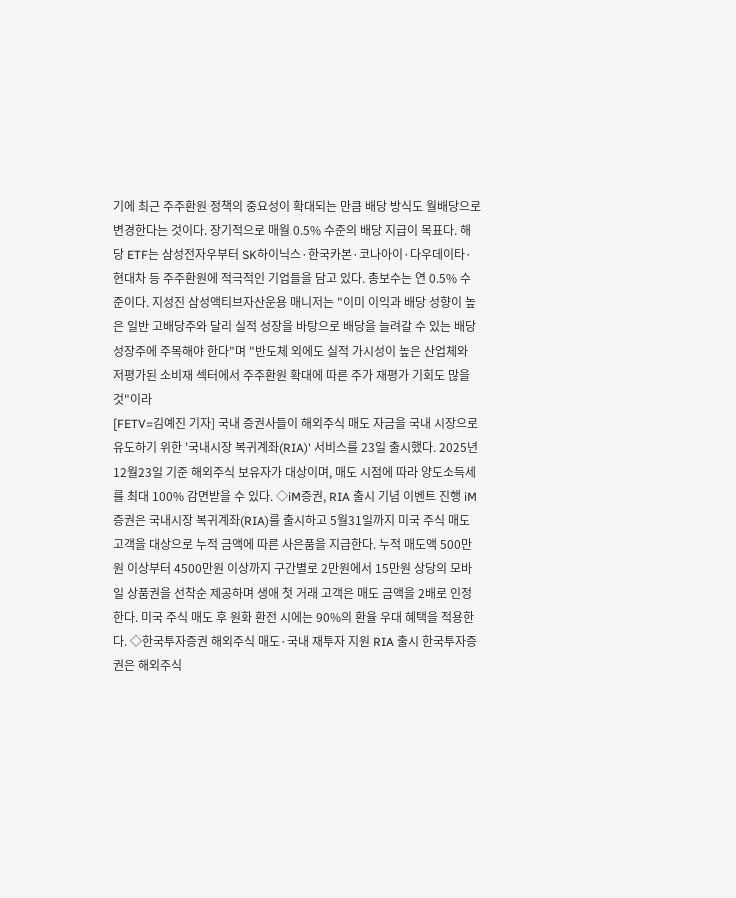기에 최근 주주환원 정책의 중요성이 확대되는 만큼 배당 방식도 월배당으로 변경한다는 것이다. 장기적으로 매월 0.5% 수준의 배당 지급이 목표다. 해당 ETF는 삼성전자우부터 SK하이닉스·한국카본·코나아이·다우데이타·현대차 등 주주환원에 적극적인 기업들을 담고 있다. 총보수는 연 0.5% 수준이다. 지성진 삼성액티브자산운용 매니저는 "이미 이익과 배당 성향이 높은 일반 고배당주와 달리 실적 성장을 바탕으로 배당을 늘려갈 수 있는 배당 성장주에 주목해야 한다"며 "반도체 외에도 실적 가시성이 높은 산업체와 저평가된 소비재 섹터에서 주주환원 확대에 따른 주가 재평가 기회도 많을 것"이라
[FETV=김예진 기자] 국내 증권사들이 해외주식 매도 자금을 국내 시장으로 유도하기 위한 '국내시장 복귀계좌(RIA)' 서비스를 23일 출시했다. 2025년 12월23일 기준 해외주식 보유자가 대상이며, 매도 시점에 따라 양도소득세를 최대 100% 감면받을 수 있다. ◇iM증권, RIA 출시 기념 이벤트 진행 iM증권은 국내시장 복귀계좌(RIA)를 출시하고 5월31일까지 미국 주식 매도 고객을 대상으로 누적 금액에 따른 사은품을 지급한다. 누적 매도액 500만원 이상부터 4500만원 이상까지 구간별로 2만원에서 15만원 상당의 모바일 상품권을 선착순 제공하며 생애 첫 거래 고객은 매도 금액을 2배로 인정한다. 미국 주식 매도 후 원화 환전 시에는 90%의 환율 우대 혜택을 적용한다. ◇한국투자증권 해외주식 매도·국내 재투자 지원 RIA 출시 한국투자증권은 해외주식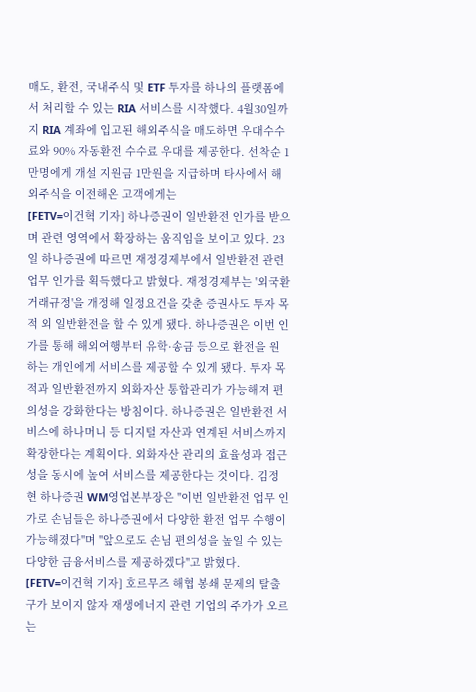매도, 환전, 국내주식 및 ETF 투자를 하나의 플랫폼에서 처리할 수 있는 RIA 서비스를 시작했다. 4월30일까지 RIA 계좌에 입고된 해외주식을 매도하면 우대수수료와 90% 자동환전 수수료 우대를 제공한다. 선착순 1만명에게 개설 지원금 1만원을 지급하며 타사에서 해외주식을 이전해온 고객에게는
[FETV=이건혁 기자] 하나증권이 일반환전 인가를 받으며 관련 영역에서 확장하는 움직임을 보이고 있다. 23일 하나증권에 따르면 재정경제부에서 일반환전 관련 업무 인가를 획득했다고 밝혔다. 재정경제부는 '외국환거래규정'을 개정해 일정요건을 갖춘 증권사도 투자 목적 외 일반환전을 할 수 있게 됐다. 하나증권은 이번 인가를 통해 해외여행부터 유학·송금 등으로 환전을 원하는 개인에게 서비스를 제공할 수 있게 됐다. 투자 목적과 일반환전까지 외화자산 통합관리가 가능해져 편의성을 강화한다는 방침이다. 하나증권은 일반환전 서비스에 하나머니 등 디지털 자산과 연계된 서비스까지 확장한다는 계획이다. 외화자산 관리의 효율성과 접근성을 동시에 높여 서비스를 제공한다는 것이다. 김정현 하나증권 WM영업본부장은 "이번 일반환전 업무 인가로 손님들은 하나증권에서 다양한 환전 업무 수행이 가능해졌다"며 "앞으로도 손님 편의성을 높일 수 있는 다양한 금융서비스를 제공하겠다"고 밝혔다.
[FETV=이건혁 기자] 호르무즈 해협 봉쇄 문제의 탈출구가 보이지 않자 재생에너지 관련 기업의 주가가 오르는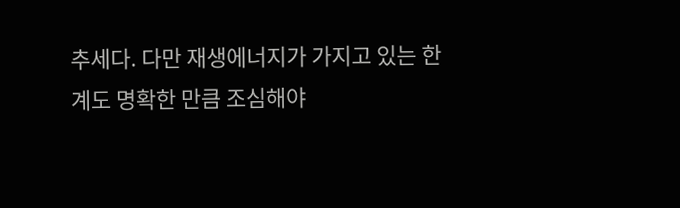추세다. 다만 재생에너지가 가지고 있는 한계도 명확한 만큼 조심해야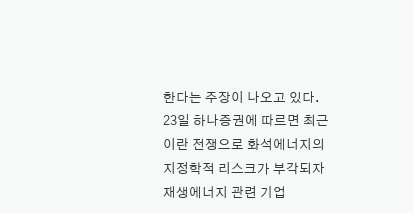한다는 주장이 나오고 있다. 23일 하나증권에 따르면 최근 이란 전쟁으로 화석에너지의 지정학적 리스크가 부각되자 재생에너지 관련 기업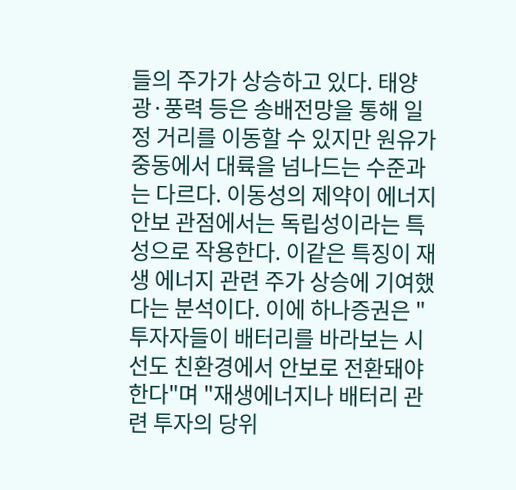들의 주가가 상승하고 있다. 태양광·풍력 등은 송배전망을 통해 일정 거리를 이동할 수 있지만 원유가 중동에서 대륙을 넘나드는 수준과는 다르다. 이동성의 제약이 에너지 안보 관점에서는 독립성이라는 특성으로 작용한다. 이같은 특징이 재생 에너지 관련 주가 상승에 기여했다는 분석이다. 이에 하나증권은 "투자자들이 배터리를 바라보는 시선도 친환경에서 안보로 전환돼야 한다"며 "재생에너지나 배터리 관련 투자의 당위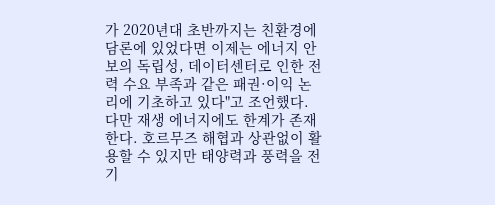가 2020년대 초반까지는 친환경에 담론에 있었다면 이제는 에너지 안보의 독립성, 데이터센터로 인한 전력 수요 부족과 같은 패권·이익 논리에 기초하고 있다"고 조언했다. 다만 재생 에너지에도 한계가 존재한다. 호르무즈 해협과 상관없이 활용할 수 있지만 태양력과 풍력을 전기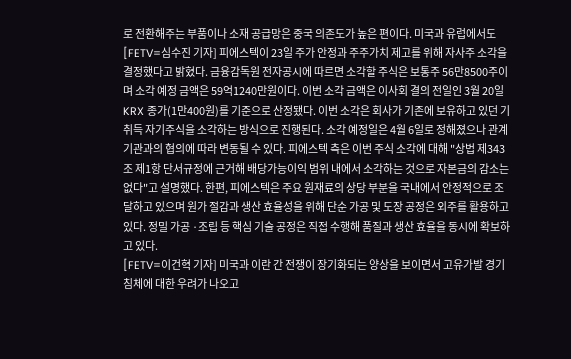로 전환해주는 부품이나 소재 공급망은 중국 의존도가 높은 편이다. 미국과 유럽에서도
[FETV=심수진 기자] 피에스텍이 23일 주가 안정과 주주가치 제고를 위해 자사주 소각을 결정했다고 밝혔다. 금융감독원 전자공시에 따르면 소각할 주식은 보통주 56만8500주이며 소각 예정 금액은 59억1240만원이다. 이번 소각 금액은 이사회 결의 전일인 3월 20일 KRX 종가(1만400원)를 기준으로 산정됐다. 이번 소각은 회사가 기존에 보유하고 있던 기취득 자기주식을 소각하는 방식으로 진행된다. 소각 예정일은 4월 6일로 정해졌으나 관계기관과의 협의에 따라 변동될 수 있다. 피에스텍 측은 이번 주식 소각에 대해 "상법 제343조 제1항 단서규정에 근거해 배당가능이익 범위 내에서 소각하는 것으로 자본금의 감소는 없다"고 설명했다. 한편, 피에스텍은 주요 원재료의 상당 부분을 국내에서 안정적으로 조달하고 있으며 원가 절감과 생산 효율성을 위해 단순 가공 및 도장 공정은 외주를 활용하고 있다. 정밀 가공 ·조립 등 핵심 기술 공정은 직접 수행해 품질과 생산 효율을 동시에 확보하고 있다.
[FETV=이건혁 기자] 미국과 이란 간 전쟁이 장기화되는 양상을 보이면서 고유가발 경기침체에 대한 우려가 나오고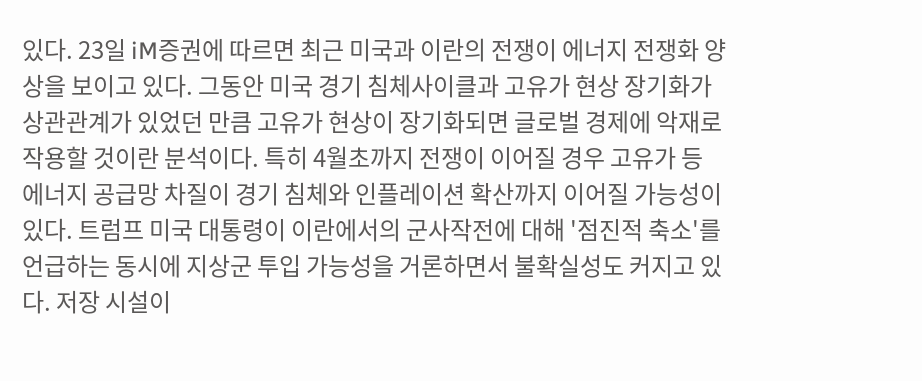있다. 23일 iM증권에 따르면 최근 미국과 이란의 전쟁이 에너지 전쟁화 양상을 보이고 있다. 그동안 미국 경기 침체사이클과 고유가 현상 장기화가 상관관계가 있었던 만큼 고유가 현상이 장기화되면 글로벌 경제에 악재로 작용할 것이란 분석이다. 특히 4월초까지 전쟁이 이어질 경우 고유가 등 에너지 공급망 차질이 경기 침체와 인플레이션 확산까지 이어질 가능성이 있다. 트럼프 미국 대통령이 이란에서의 군사작전에 대해 '점진적 축소'를 언급하는 동시에 지상군 투입 가능성을 거론하면서 불확실성도 커지고 있다. 저장 시설이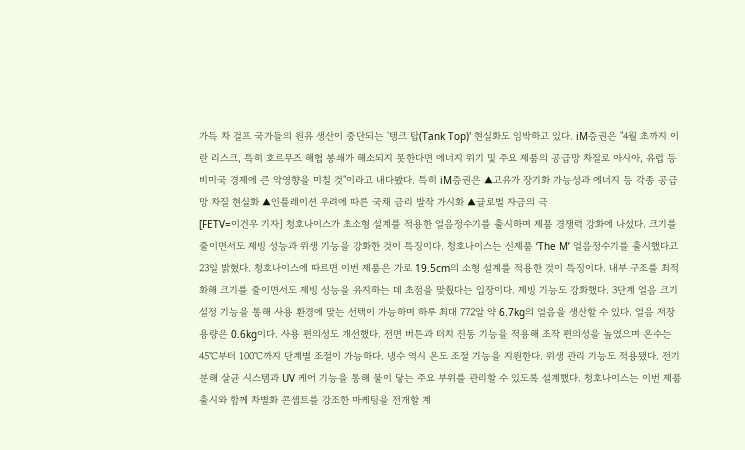가득 차 걸프 국가들의 원유 생산이 중단되는 '탱크 탑(Tank Top)' 현실화도 임박하고 있다. iM증권은 "4월 초까지 이란 리스크, 특히 호르무즈 해협 봉쇄가 해소되지 못한다면 에너지 위기 및 주요 제품의 공급망 차질로 아시아, 유럽 등 비미국 경제에 큰 악영향을 미칠 것"이라고 내다봤다. 특히 iM증권은 ▲고유가 장기화 가능성과 에너지 등 각종 공급망 차질 현실화 ▲인플레이션 우려에 따른 국채 금리 발작 가시화 ▲글로벌 자금의 극
[FETV=이건우 기자] 청호나이스가 초소형 설계를 적용한 얼음정수기를 출시하며 제품 경쟁력 강화에 나섰다. 크기를 줄이면서도 제빙 성능과 위생 기능을 강화한 것이 특징이다. 청호나이스는 신제품 ‘The M’ 얼음정수기를 출시했다고 23일 밝혔다. 청호나이스에 따르면 이번 제품은 가로 19.5cm의 소형 설계를 적용한 것이 특징이다. 내부 구조를 최적화해 크기를 줄이면서도 제빙 성능을 유지하는 데 초점을 맞췄다는 입장이다. 제빙 기능도 강화했다. 3단계 얼음 크기 설정 기능을 통해 사용 환경에 맞는 선택이 가능하며 하루 최대 772알 약 6.7kg의 얼음을 생산할 수 있다. 얼음 저장 용량은 0.6kg이다. 사용 편의성도 개선했다. 전면 버튼과 터치 진동 기능을 적용해 조작 편의성을 높였으며 온수는 45℃부터 100℃까지 단계별 조절이 가능하다. 냉수 역시 온도 조절 기능을 지원한다. 위생 관리 기능도 적용됐다. 전기분해 살균 시스템과 UV 케어 기능을 통해 물이 닿는 주요 부위를 관리할 수 있도록 설계했다. 청호나이스는 이번 제품 출시와 함께 차별화 콘셉트를 강조한 마케팅을 전개할 계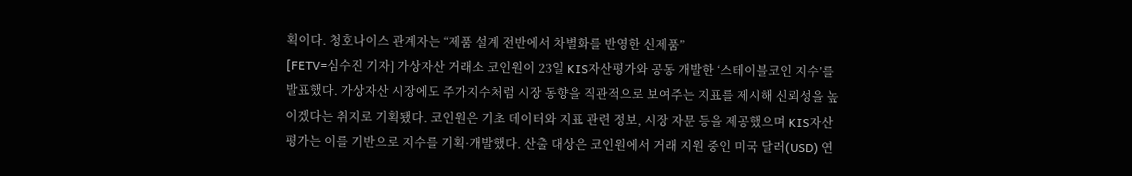획이다. 청호나이스 관계자는 “제품 설계 전반에서 차별화를 반영한 신제품”
[FETV=심수진 기자] 가상자산 거래소 코인원이 23일 KIS자산평가와 공동 개발한 ‘스테이블코인 지수’를 발표했다. 가상자산 시장에도 주가지수처럼 시장 동향을 직관적으로 보여주는 지표를 제시해 신뢰성을 높이겠다는 취지로 기획됐다. 코인원은 기초 데이터와 지표 관련 정보, 시장 자문 등을 제공했으며 KIS자산평가는 이를 기반으로 지수를 기획·개발했다. 산출 대상은 코인원에서 거래 지원 중인 미국 달러(USD) 연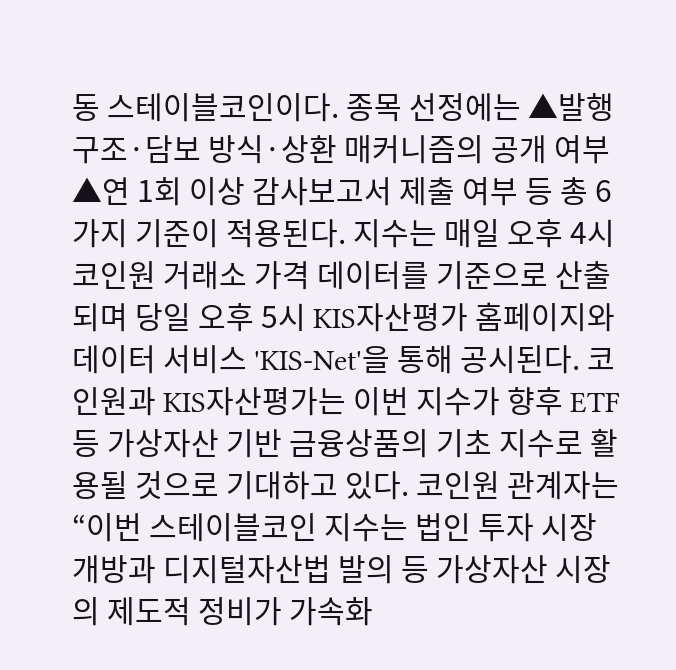동 스테이블코인이다. 종목 선정에는 ▲발행 구조·담보 방식·상환 매커니즘의 공개 여부 ▲연 1회 이상 감사보고서 제출 여부 등 총 6가지 기준이 적용된다. 지수는 매일 오후 4시 코인원 거래소 가격 데이터를 기준으로 산출되며 당일 오후 5시 KIS자산평가 홈페이지와 데이터 서비스 'KIS-Net'을 통해 공시된다. 코인원과 KIS자산평가는 이번 지수가 향후 ETF 등 가상자산 기반 금융상품의 기초 지수로 활용될 것으로 기대하고 있다. 코인원 관계자는 “이번 스테이블코인 지수는 법인 투자 시장 개방과 디지털자산법 발의 등 가상자산 시장의 제도적 정비가 가속화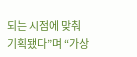되는 시점에 맞춰 기획됐다”며 “가상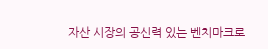자산 시장의 공신력 있는 벤치마크로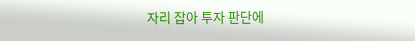자리 잡아 투자 판단에